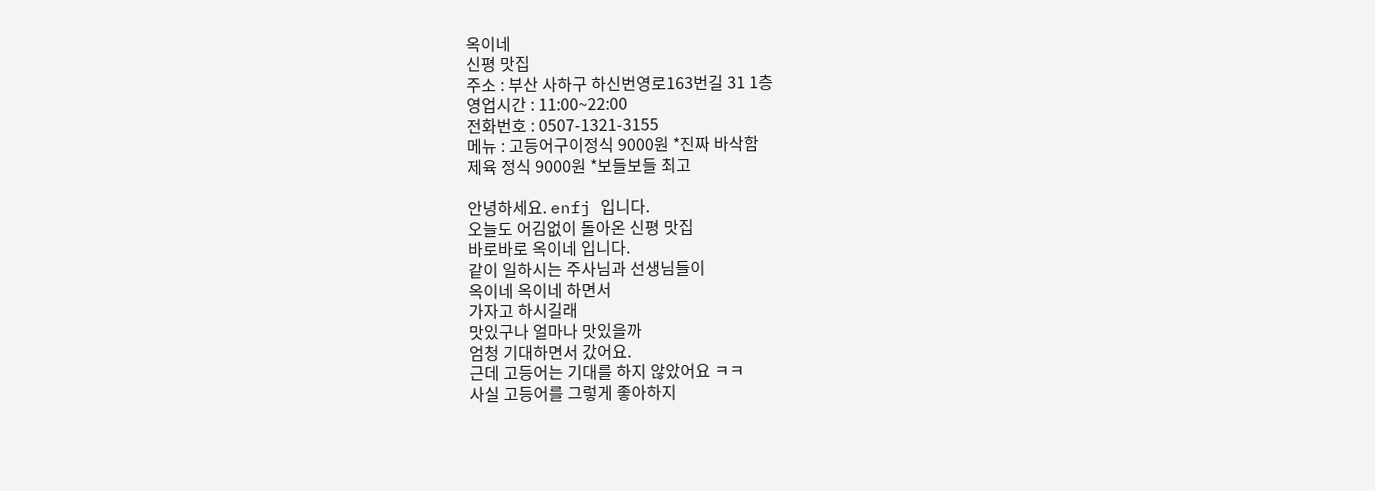옥이네
신평 맛집
주소 : 부산 사하구 하신번영로163번길 31 1층
영업시간 : 11:00~22:00
전화번호 : 0507-1321-3155
메뉴 : 고등어구이정식 9000원 *진짜 바삭함
제육 정식 9000원 *보들보들 최고

안녕하세요. enfj 입니다.
오늘도 어김없이 돌아온 신평 맛집
바로바로 옥이네 입니다.
같이 일하시는 주사님과 선생님들이
옥이네 옥이네 하면서
가자고 하시길래
맛있구나 얼마나 맛있을까
엄청 기대하면서 갔어요.
근데 고등어는 기대를 하지 않았어요 ㅋㅋ
사실 고등어를 그렇게 좋아하지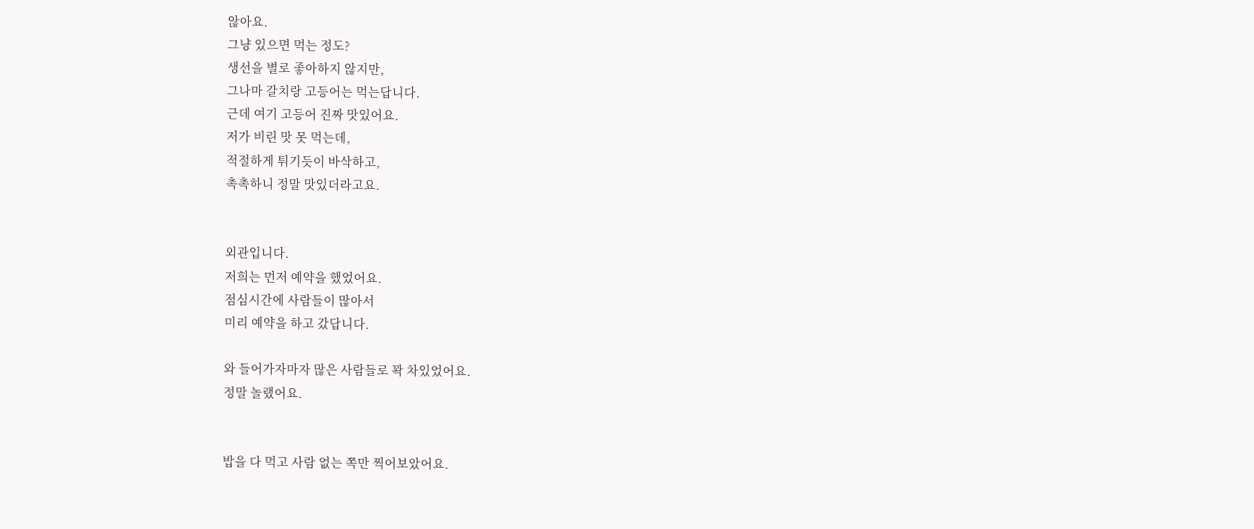않아요.
그냥 있으면 먹는 정도?
생선을 별로 좋아하지 않지만,
그나마 갈치랑 고등어는 먹는답니다.
근데 여기 고등어 진짜 맛있어요.
저가 비린 맛 못 먹는데,
적절하게 튀기듯이 바삭하고,
촉촉하니 정말 맛있더라고요.


외관입니다.
저희는 먼저 예약을 했었어요.
점심시간에 사람들이 많아서
미리 예약을 하고 갔답니다.

와 들어가자마자 많은 사람들로 꽉 차있었어요.
정말 놀랬어요.


밥을 다 먹고 사람 없는 쪽만 찍어보았어요.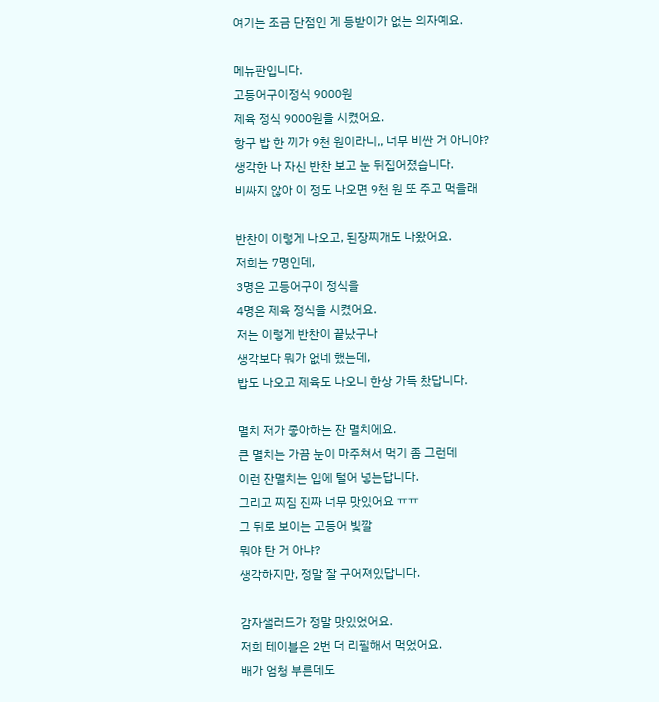여기는 조금 단점인 게 등받이가 없는 의자예요.

메뉴판입니다.
고등어구이정식 9000원
제육 정식 9000원을 시켰어요.
항구 밥 한 끼가 9천 원이라니,, 너무 비싼 거 아니야?
생각한 나 자신 반찬 보고 눈 뒤집어졌습니다.
비싸지 않아 이 정도 나오면 9천 원 또 주고 먹을래

반찬이 이렇게 나오고, 된장찌개도 나왔어요.
저희는 7명인데,
3명은 고등어구이 정식을
4명은 제육 정식을 시켰어요.
저는 이렇게 반찬이 끝났구나
생각보다 뭐가 없네 했는데,
밥도 나오고 제육도 나오니 한상 가득 찼답니다.

멸치 저가 좋아하는 잔 멸치에요.
큰 멸치는 가끔 눈이 마주쳐서 먹기 좀 그런데
이런 잔멸치는 입에 털어 넣는답니다.
그리고 찌짐 진짜 너무 맛있어요 ㅠㅠ
그 뒤로 보이는 고등어 빛깔
뭐야 탄 거 아냐?
생각하지만, 정말 잘 구어져있답니다.

감자샐러드가 정말 맛있었어요.
저희 테이블은 2번 더 리필해서 먹었어요.
배가 엄청 부른데도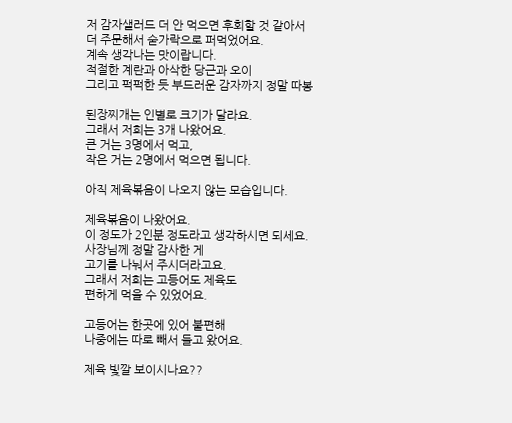저 감자샐러드 더 안 먹으면 후회할 것 같아서
더 주문해서 숟가락으로 퍼먹었어요.
계속 생각나는 맛이랍니다.
적절한 계란과 아삭한 당근과 오이
그리고 퍽퍽한 듯 부드러운 감자까지 정말 따봉

된장찌개는 인별로 크기가 달라요.
그래서 저희는 3개 나왔어요.
큰 거는 3명에서 먹고,
작은 거는 2명에서 먹으면 됩니다.

아직 제육볶음이 나오지 않는 모습입니다.

제육볶음이 나왔어요.
이 정도가 2인분 정도라고 생각하시면 되세요.
사장님께 정말 감사한 게
고기를 나눠서 주시더라고요.
그래서 저희는 고등어도 제육도
편하게 먹을 수 있었어요.

고등어는 한곳에 있어 불편해
나중에는 따로 빼서 들고 왔어요.

제육 빛깔 보이시나요??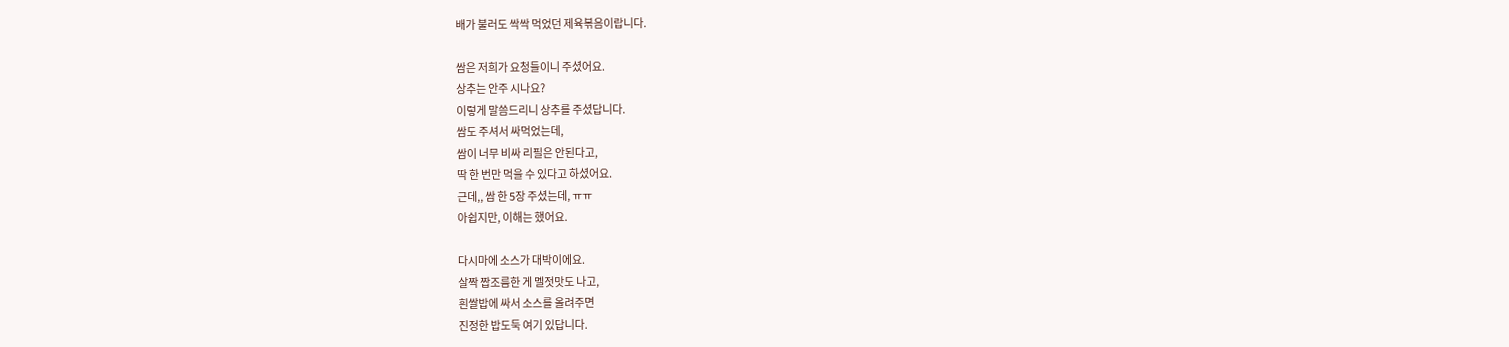배가 불러도 싹싹 먹었던 제육볶음이랍니다.

쌈은 저희가 요청들이니 주셨어요.
상추는 안주 시나요?
이렇게 말씀드리니 상추를 주셨답니다.
쌈도 주셔서 싸먹었는데,
쌈이 너무 비싸 리필은 안된다고,
딱 한 번만 먹을 수 있다고 하셨어요.
근데,, 쌈 한 5장 주셨는데, ㅠㅠ
아쉽지만, 이해는 했어요.

다시마에 소스가 대박이에요.
살짝 짭조름한 게 멜젓맛도 나고,
흰쌀밥에 싸서 소스를 올려주면
진정한 밥도둑 여기 있답니다.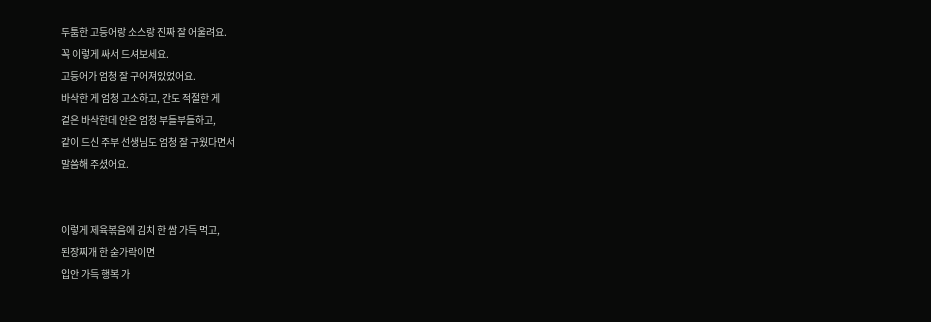두툼한 고등어랑 소스랑 진짜 잘 어울려요.
꼭 이렇게 싸서 드셔보세요.
고등어가 엄청 잘 구어져있었어요.
바삭한 게 엄청 고소하고, 간도 적절한 게
겉은 바삭한데 안은 엄청 부들부들하고,
같이 드신 주부 선생님도 엄청 잘 구웠다면서
말씀해 주셨어요.


이렇게 제육볶음에 김치 한 쌈 가득 먹고,
된장찌개 한 숟가락이면
입안 가득 행복 가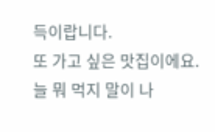득이랍니다.
또 가고 싶은 맛집이에요.
늘 뭐 먹지 말이 나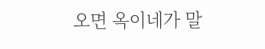오면 옥이네가 말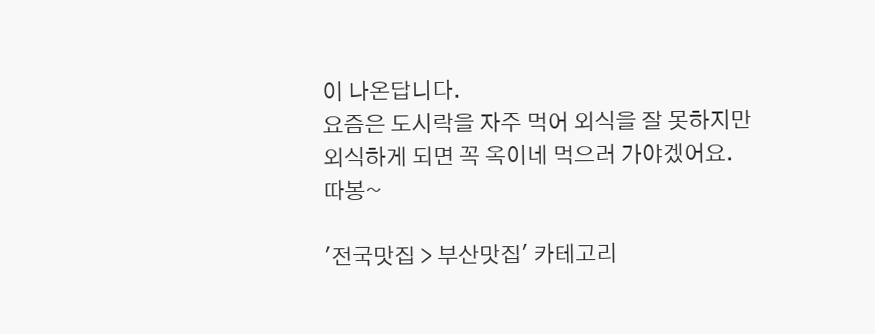이 나온답니다.
요즘은 도시락을 자주 먹어 외식을 잘 못하지만
외식하게 되면 꼭 옥이네 먹으러 가야겠어요.
따봉~

'전국맛집 > 부산맛집' 카테고리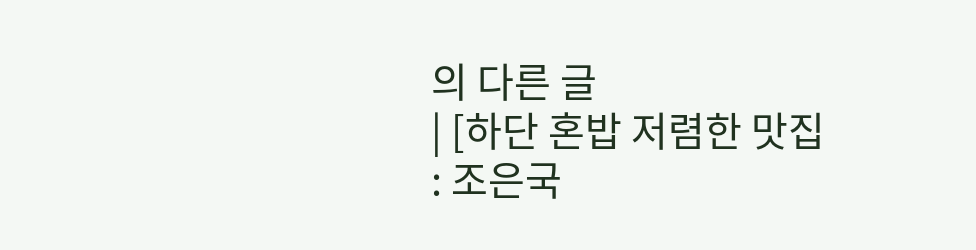의 다른 글
| [하단 혼밥 저렴한 맛집 : 조은국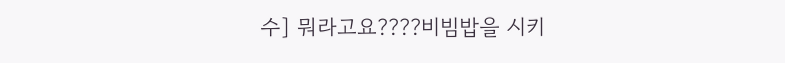수] 뭐라고요????비빔밥을 시키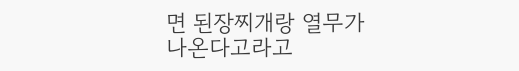면 된장찌개랑 열무가 나온다고라고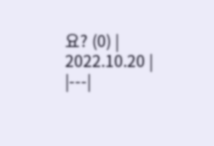요? (0) | 2022.10.20 |
|---|